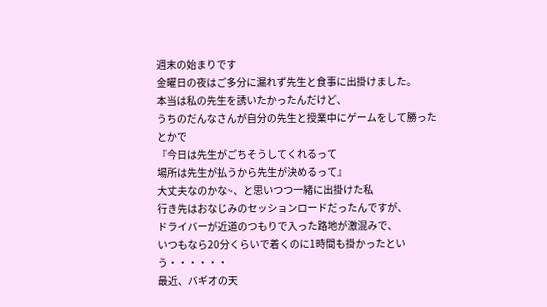週末の始まりです
金曜日の夜はご多分に漏れず先生と食事に出掛けました。
本当は私の先生を誘いたかったんだけど、
うちのだんなさんが自分の先生と授業中にゲームをして勝ったとかで
『今日は先生がごちそうしてくれるって
場所は先生が払うから先生が決めるって』
大丈夫なのかな~、と思いつつ一緒に出掛けた私
行き先はおなじみのセッションロードだったんですが、
ドライバーが近道のつもりで入った路地が激混みで、
いつもなら20分くらいで着くのに1時間も掛かったという・・・・・・
最近、バギオの天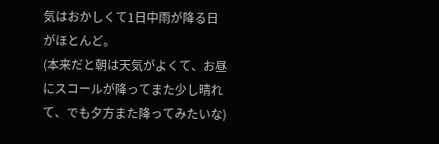気はおかしくて1日中雨が降る日がほとんど。
(本来だと朝は天気がよくて、お昼にスコールが降ってまた少し晴れて、でも夕方また降ってみたいな)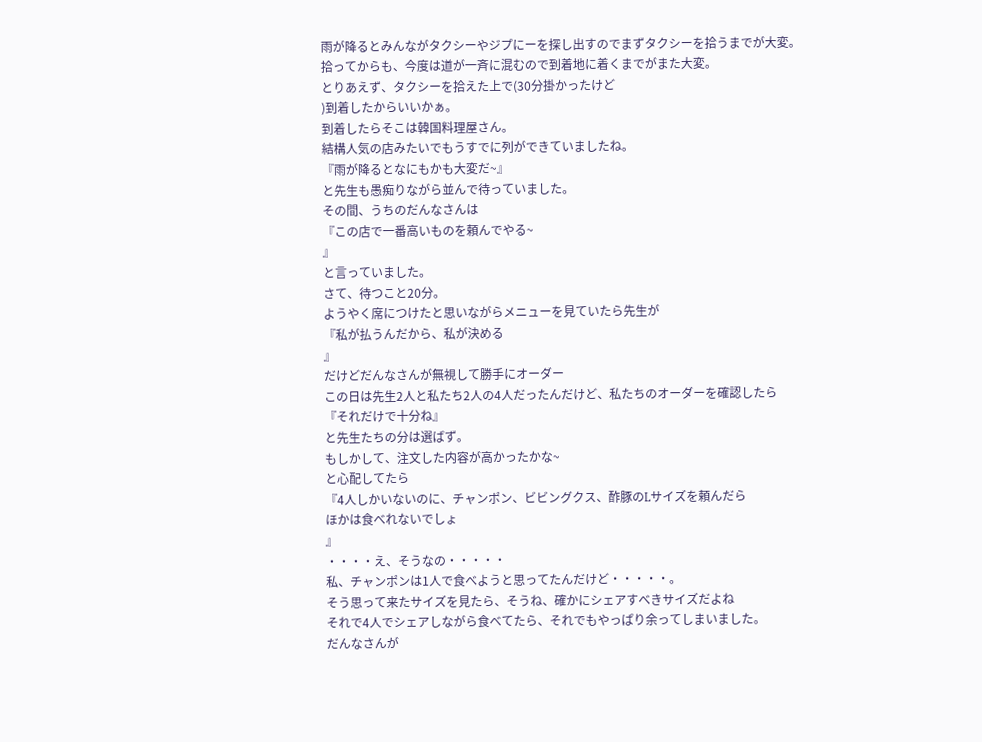雨が降るとみんながタクシーやジプにーを探し出すのでまずタクシーを拾うまでが大変。
拾ってからも、今度は道が一斉に混むので到着地に着くまでがまた大変。
とりあえず、タクシーを拾えた上で(30分掛かったけど
)到着したからいいかぁ。
到着したらそこは韓国料理屋さん。
結構人気の店みたいでもうすでに列ができていましたね。
『雨が降るとなにもかも大変だ~』
と先生も愚痴りながら並んで待っていました。
その間、うちのだんなさんは
『この店で一番高いものを頼んでやる~
』
と言っていました。
さて、待つこと20分。
ようやく席につけたと思いながらメニューを見ていたら先生が
『私が払うんだから、私が決める
』
だけどだんなさんが無視して勝手にオーダー
この日は先生2人と私たち2人の4人だったんだけど、私たちのオーダーを確認したら
『それだけで十分ね』
と先生たちの分は選ばず。
もしかして、注文した内容が高かったかな~
と心配してたら
『4人しかいないのに、チャンポン、ビビングクス、酢豚のLサイズを頼んだら
ほかは食べれないでしょ
』
・・・・え、そうなの・・・・・
私、チャンポンは1人で食べようと思ってたんだけど・・・・・。
そう思って来たサイズを見たら、そうね、確かにシェアすべきサイズだよね
それで4人でシェアしながら食べてたら、それでもやっぱり余ってしまいました。
だんなさんが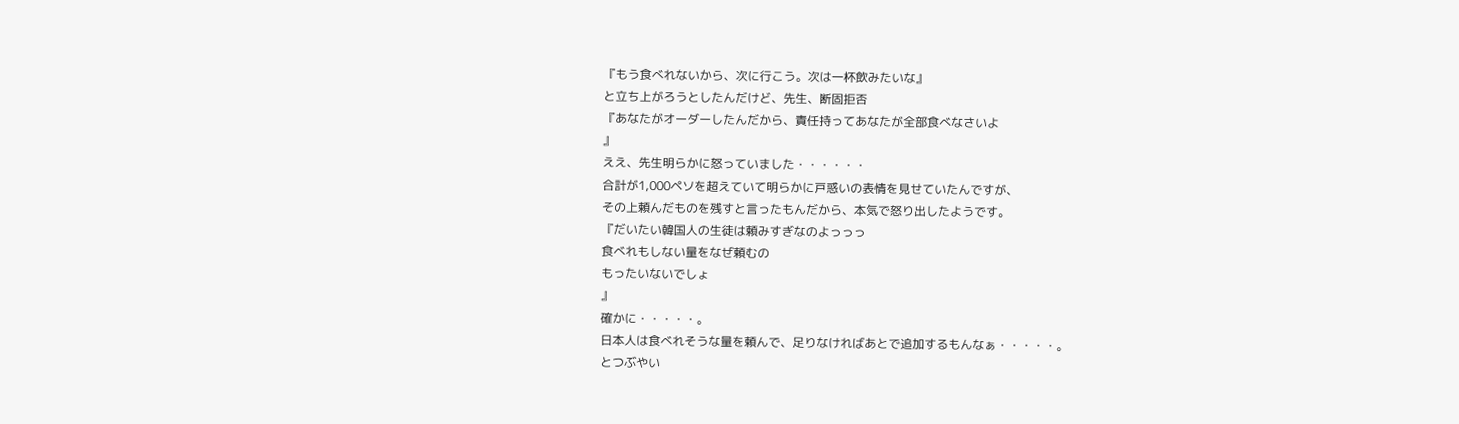『もう食べれないから、次に行こう。次は一杯飲みたいな』
と立ち上がろうとしたんだけど、先生、断固拒否
『あなたがオーダーしたんだから、責任持ってあなたが全部食べなさいよ
』
ええ、先生明らかに怒っていました・・・・・・
合計が1,000ペソを超えていて明らかに戸惑いの表情を見せていたんですが、
その上頼んだものを残すと言ったもんだから、本気で怒り出したようです。
『だいたい韓国人の生徒は頼みすぎなのよっっっ
食べれもしない量をなぜ頼むの
もったいないでしょ
』
確かに・・・・・。
日本人は食べれそうな量を頼んで、足りなければあとで追加するもんなぁ・・・・・。
とつぶやい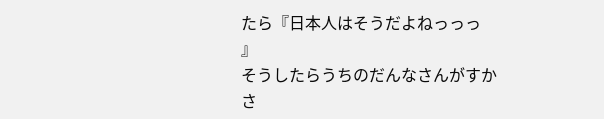たら『日本人はそうだよねっっっ
』
そうしたらうちのだんなさんがすかさ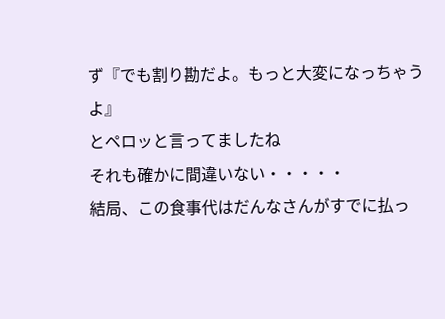ず『でも割り勘だよ。もっと大変になっちゃうよ』
とペロッと言ってましたね
それも確かに間違いない・・・・・
結局、この食事代はだんなさんがすでに払っ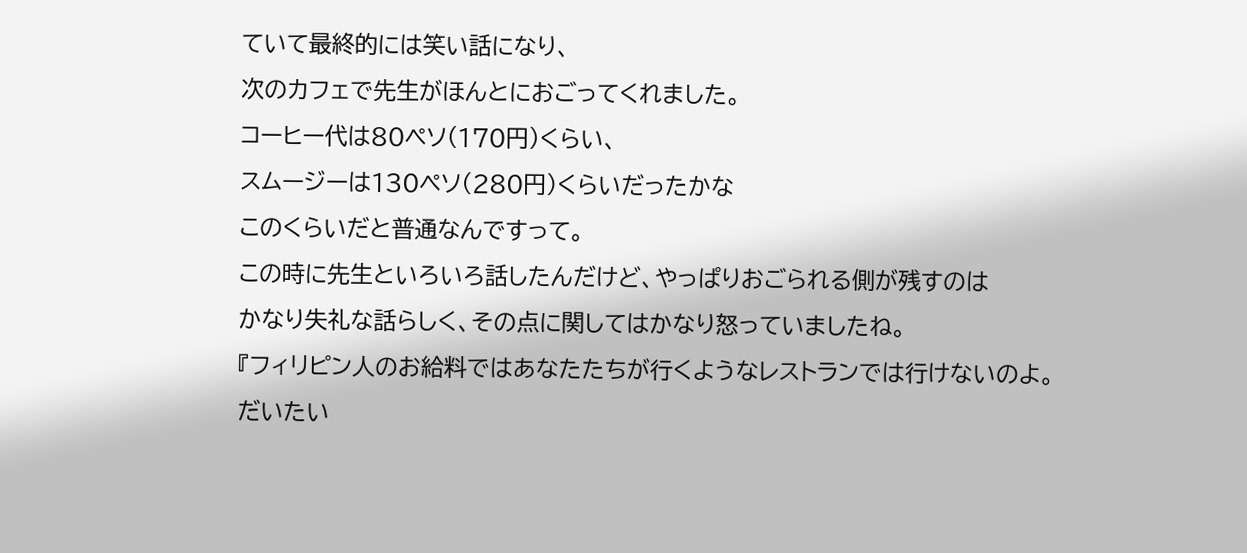ていて最終的には笑い話になり、
次のカフェで先生がほんとにおごってくれました。
コーヒー代は80ペソ(170円)くらい、
スムージーは130ペソ(280円)くらいだったかな
このくらいだと普通なんですって。
この時に先生といろいろ話したんだけど、やっぱりおごられる側が残すのは
かなり失礼な話らしく、その点に関してはかなり怒っていましたね。
『フィリピン人のお給料ではあなたたちが行くようなレストランでは行けないのよ。
だいたい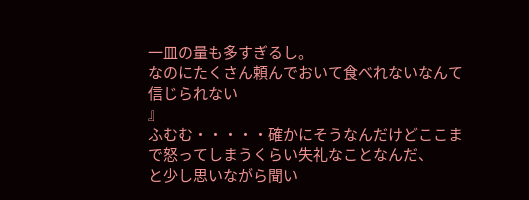一皿の量も多すぎるし。
なのにたくさん頼んでおいて食べれないなんて信じられない
』
ふむむ・・・・・確かにそうなんだけどここまで怒ってしまうくらい失礼なことなんだ、
と少し思いながら聞い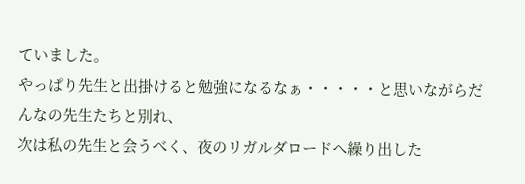ていました。
やっぱり先生と出掛けると勉強になるなぁ・・・・・と思いながらだんなの先生たちと別れ、
次は私の先生と会うべく、夜のリガルダロードへ繰り出した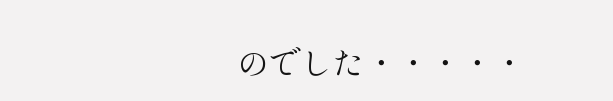のでした・・・・・